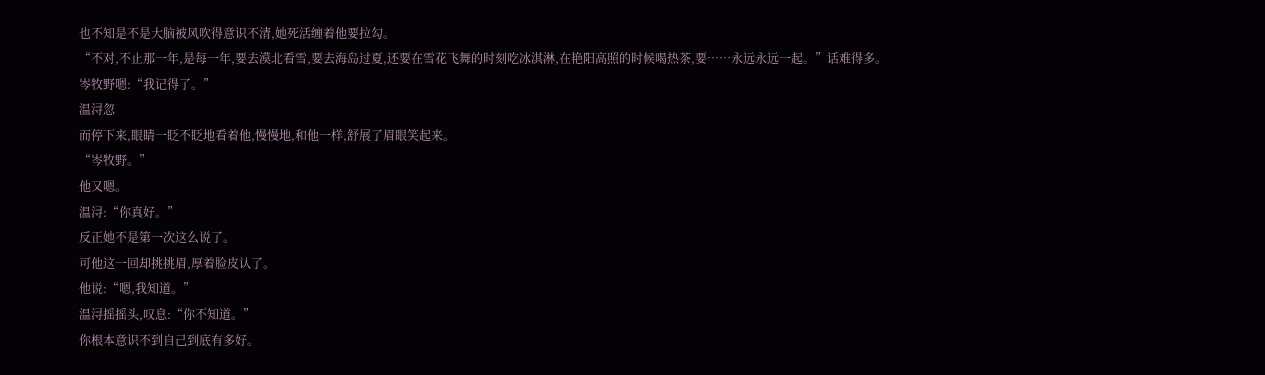也不知是不是大脑被风吹得意识不清,她死活缠着他要拉勾。
“不对,不止那一年,是每一年,要去漠北看雪,要去海岛过夏,还要在雪花飞舞的时刻吃冰淇淋,在艳阳高照的时候喝热茶,要……永远永远一起。”话难得多。
岑牧野嗯:“我记得了。”
温浔忽
而停下来,眼睛一眨不眨地看着他,慢慢地,和他一样,舒展了眉眼笑起来。
“岑牧野。”
他又嗯。
温浔:“你真好。”
反正她不是第一次这么说了。
可他这一回却挑挑眉,厚着脸皮认了。
他说:“嗯,我知道。”
温浔摇摇头,叹息:“你不知道。”
你根本意识不到自己到底有多好。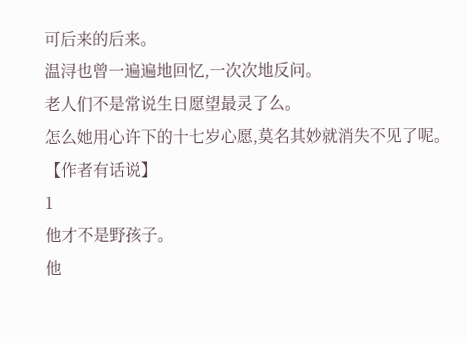可后来的后来。
温浔也曾一遍遍地回忆,一次次地反问。
老人们不是常说生日愿望最灵了么。
怎么她用心许下的十七岁心愿,莫名其妙就消失不见了呢。
【作者有话说】
1
他才不是野孩子。
他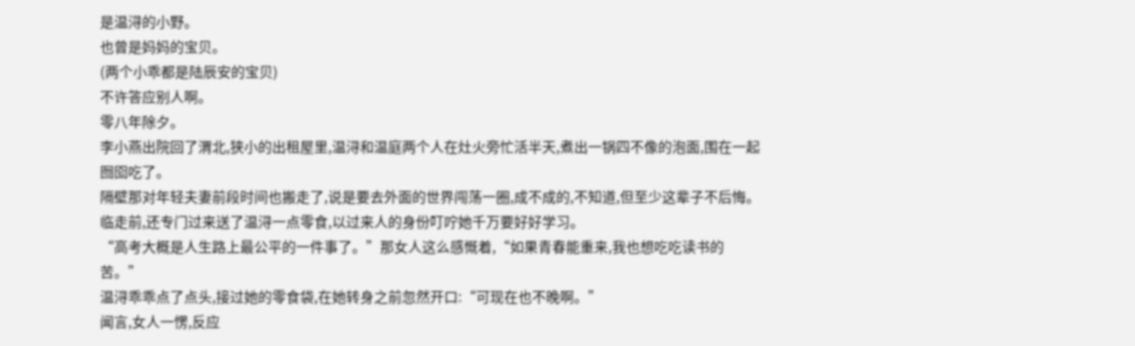是温浔的小野。
也曾是妈妈的宝贝。
(两个小乖都是陆辰安的宝贝)
不许答应别人啊。
零八年除夕。
李小燕出院回了渭北,狭小的出租屋里,温浔和温庭两个人在灶火旁忙活半天,煮出一锅四不像的泡面,围在一起囫囵吃了。
隔壁那对年轻夫妻前段时间也搬走了,说是要去外面的世界闯荡一圈,成不成的,不知道,但至少这辈子不后悔。
临走前,还专门过来送了温浔一点零食,以过来人的身份叮咛她千万要好好学习。
“高考大概是人生路上最公平的一件事了。”那女人这么感慨着,“如果青春能重来,我也想吃吃读书的苦。”
温浔乖乖点了点头,接过她的零食袋,在她转身之前忽然开口:“可现在也不晚啊。”
闻言,女人一愣,反应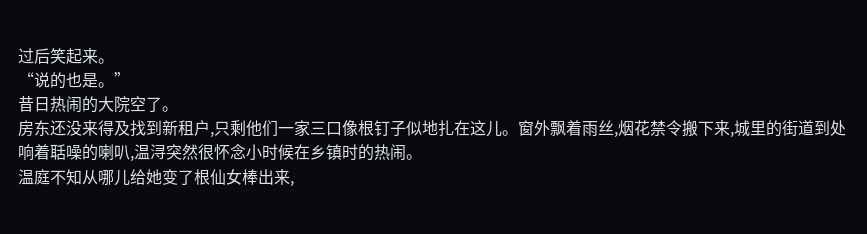过后笑起来。
“说的也是。”
昔日热闹的大院空了。
房东还没来得及找到新租户,只剩他们一家三口像根钉子似地扎在这儿。窗外飘着雨丝,烟花禁令搬下来,城里的街道到处响着聒噪的喇叭,温浔突然很怀念小时候在乡镇时的热闹。
温庭不知从哪儿给她变了根仙女棒出来,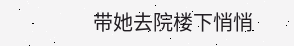带她去院楼下悄悄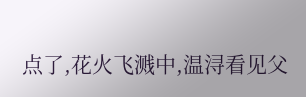点了,花火飞溅中,温浔看见父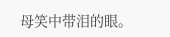母笑中带泪的眼。